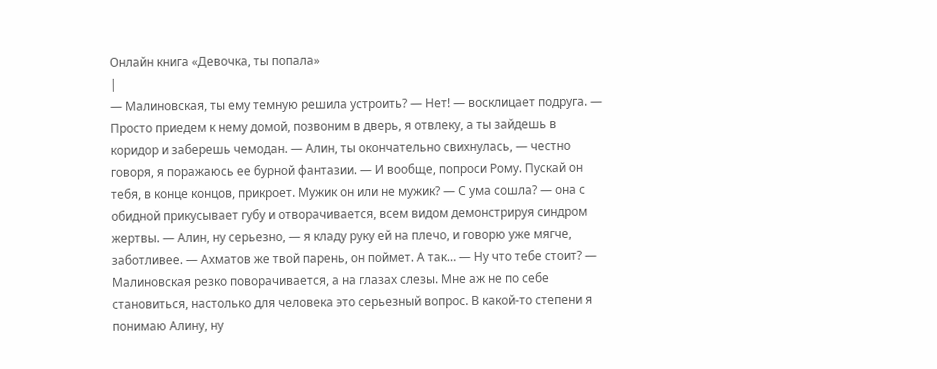Онлайн книга «Девочка, ты попала»
|
— Малиновская, ты ему темную решила устроить? — Нет! — восклицает подруга. — Просто приедем к нему домой, позвоним в дверь, я отвлеку, а ты зайдешь в коридор и заберешь чемодан. — Алин, ты окончательно свихнулась, — честно говоря, я поражаюсь ее бурной фантазии. — И вообще, попроси Рому. Пускай он тебя, в конце концов, прикроет. Мужик он или не мужик? — С ума сошла? — она с обидной прикусывает губу и отворачивается, всем видом демонстрируя синдром жертвы. — Алин, ну серьезно, — я кладу руку ей на плечо, и говорю уже мягче, заботливее. — Ахматов же твой парень, он поймет. А так… — Ну что тебе стоит? — Малиновская резко поворачивается, а на глазах слезы. Мне аж не по себе становиться, настолько для человека это серьезный вопрос. В какой-то степени я понимаю Алину, ну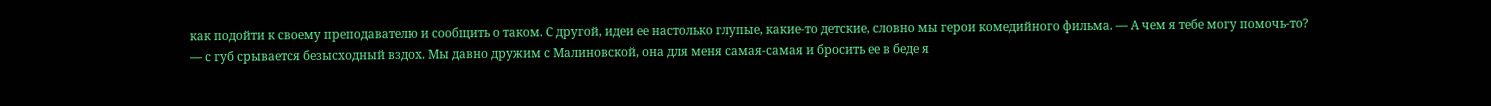как подойти к своему преподавателю и сообщить о таком. С другой, идеи ее настолько глупые, какие-то детские, словно мы герои комедийного фильма. — А чем я тебе могу помочь-то? — с губ срывается безысходный вздох. Мы давно дружим с Малиновской, она для меня самая-самая и бросить ее в беде я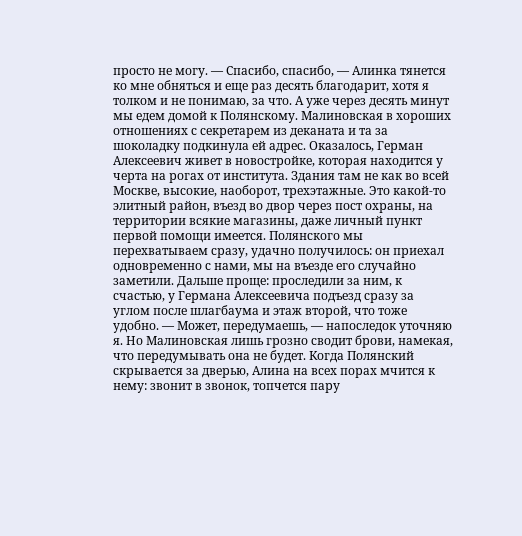просто не могу. — Спасибо, спасибо, — Алинка тянется ко мне обняться и еще раз десять благодарит, хотя я толком и не понимаю, за что. А уже через десять минут мы едем домой к Полянскому. Малиновская в хороших отношениях с секретарем из деканата и та за шоколадку подкинула ей адрес. Оказалось, Герман Алексеевич живет в новостройке, которая находится у черта на рогах от института. Здания там не как во всей Москве, высокие, наоборот, трехэтажные. Это какой-то элитный район, въезд во двор через пост охраны, на территории всякие магазины, даже личный пункт первой помощи имеется. Полянского мы перехватываем сразу, удачно получилось: он приехал одновременно с нами, мы на въезде его случайно заметили. Дальше проще: проследили за ним, к счастью, у Германа Алексеевича подъезд сразу за углом после шлагбаума и этаж второй, что тоже удобно. — Может, передумаешь, — напоследок уточняю я. Но Малиновская лишь грозно сводит брови, намекая, что передумывать она не будет. Когда Полянский скрывается за дверью, Алина на всех порах мчится к нему: звонит в звонок, топчется пару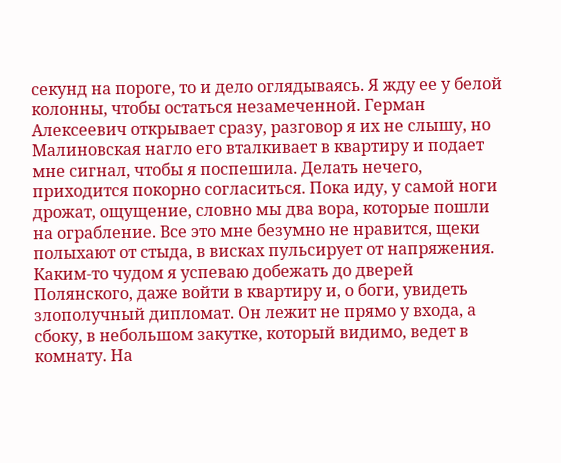секунд на пороге, то и дело оглядываясь. Я жду ее у белой колонны, чтобы остаться незамеченной. Герман Алексеевич открывает сразу, разговор я их не слышу, но Малиновская нагло его вталкивает в квартиру и подает мне сигнал, чтобы я поспешила. Делать нечего, приходится покорно согласиться. Пока иду, у самой ноги дрожат, ощущение, словно мы два вора, которые пошли на ограбление. Все это мне безумно не нравится, щеки полыхают от стыда, в висках пульсирует от напряжения. Каким-то чудом я успеваю добежать до дверей Полянского, даже войти в квартиру и, о боги, увидеть злополучный дипломат. Он лежит не прямо у входа, а сбоку, в небольшом закутке, который видимо, ведет в комнату. На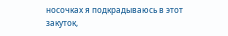носочках я подкрадываюсь в этот закуток,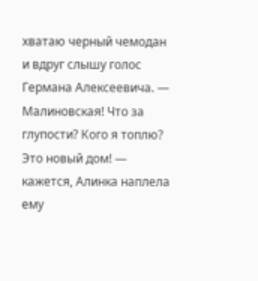хватаю черный чемодан и вдруг слышу голос Германа Алексеевича. — Малиновская! Что за глупости? Кого я топлю? Это новый дом! — кажется, Алинка наплела ему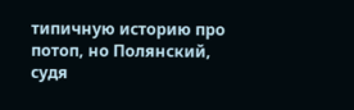типичную историю про потоп, но Полянский, судя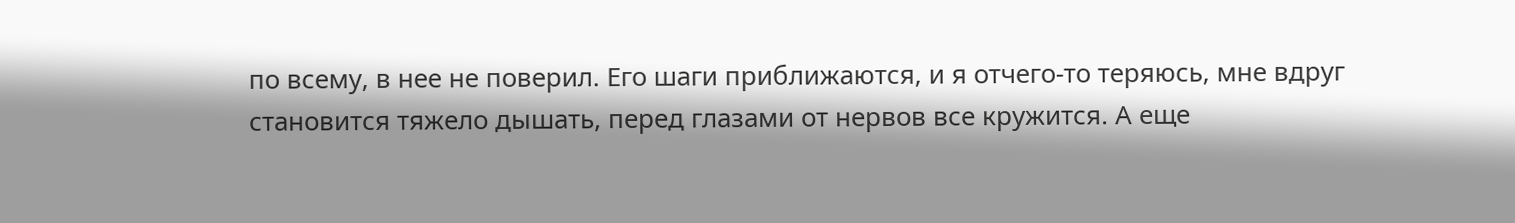по всему, в нее не поверил. Его шаги приближаются, и я отчего-то теряюсь, мне вдруг становится тяжело дышать, перед глазами от нервов все кружится. А еще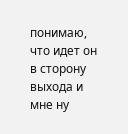понимаю, что идет он в сторону выхода и мне ну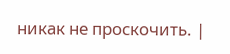никак не проскочить. |